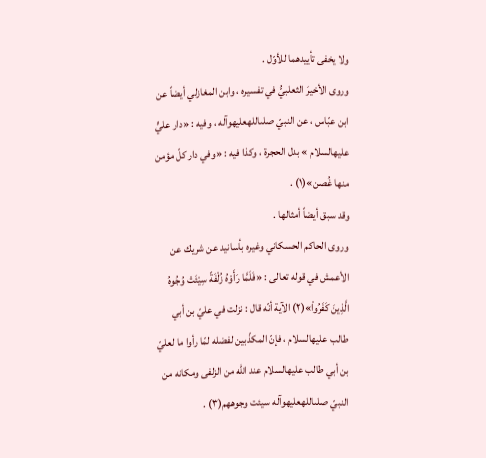ولا يخفى تأييدهما للأوّل .
وروى الأخيرَ الثعلبيُّ في تفسيره ، وابن المغازلي أيضاً عن ابن عبّاس ، عن النبيّ صلىاللهعليهوآله ، وفيه : «دار عليٍّ عليهالسلام » بدل الحجرة ، وكذا فيه : «وفي دار كلّ مؤمن منها غُصن»(١) .
وقد سبق أيضاً أمثالها .
وروى الحاكم الحسكاني وغيره بأسانيد عن شريك عن الأعمش في قوله تعالى : «فَلَمَّا رَأَوْهُ زُلْفَةً سِيْئَتْ وُجُوهُ الَّذِينَ كَفَرُواْ»(٢) الآية أنّه قال : نزلت في عليّ بن أبي طالب عليهالسلام ، فإنّ المكذّبين لفضله لمّا رأوا ما لعليّ بن أبي طالب عليهالسلام عند اللّه من الزلفى ومكانه من النبيّ صلىاللهعليهوآله سيئت وجوههم(٣) .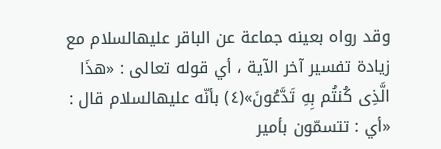وقد رواه بعينه جماعة عن الباقر عليهالسلام مع زيادة تفسير آخر الآية ، أي قوله تعالى : «هذَا الَّذِى كُنتُم بِهِ تَدَّعُونَ»(٤) بأنّه عليهالسلام قال : «أي : تتسمّون بأمير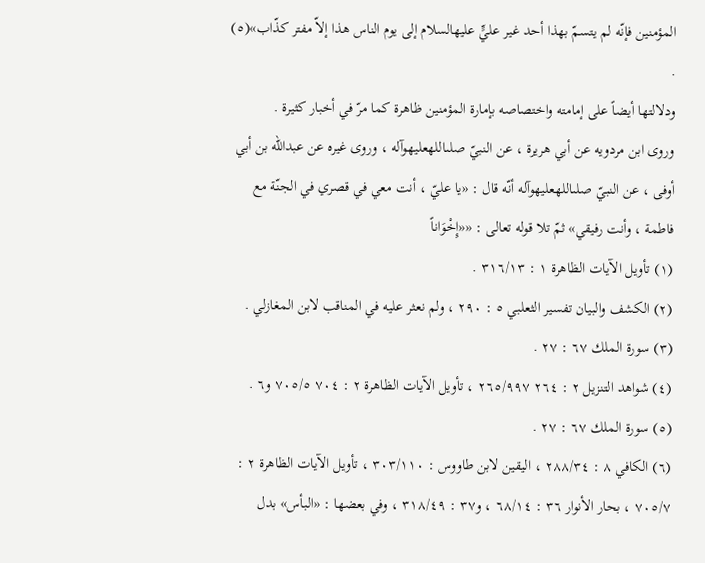المؤمنين فإنّه لم يتسمّ بهذا أحد غير عليٍّ عليهالسلام إلى يوم الناس هذا إلاّ مفتر كذّاب»(٥) .
ودلالتها أيضاً على إمامته واختصاصه بإمارة المؤمنين ظاهرة كما مرّ في أخبار كثيرة .
وروى ابن مردويه عن أبي هريرة ، عن النبيّ صلىاللهعليهوآله ، وروى غيره عن عبداللّه بن أبي أوفى ، عن النبيّ صلىاللهعليهوآله أنّه قال : «يا عليّ ، أنت معي في قصري في الجنّة مع فاطمة ، وأنت رفيقي» ثمّ تلا قوله تعالى : ««إِخْوَاناً
(١) تأويل الآيات الظاهرة ١ : ٣١٦/١٣ .
(٢) الكشف والبيان تفسير الثعلبي ٥ : ٢٩٠ ، ولم نعثر عليه في المناقب لابن المغازلي .
(٣) سورة الملك ٦٧ : ٢٧ .
(٤) شواهد التنزيل ٢ : ٢٦٤ ٢٦٥/٩٩٧ ، تأويل الآيات الظاهرة ٢ : ٧٠٤ ٧٠٥/٥ و٦ .
(٥) سورة الملك ٦٧ : ٢٧ .
(٦) الكافي ٨ : ٢٨٨/٣٤ ، اليقين لابن طاووس : ٣٠٣/١١٠ ، تأويل الآيات الظاهرة ٢ : ٧٠٥/٧ ، بحار الأنوار ٣٦ : ٦٨/١٤ ، و٣٧ : ٣١٨/٤٩ ، وفي بعضها : «البأس» بدل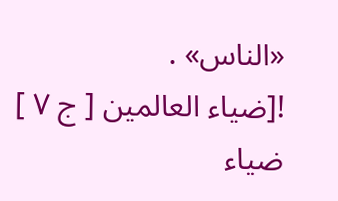«الناس» .
![ضياء العالمين [ ج ٧ ] ضياء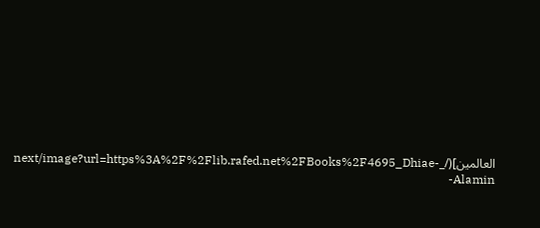العالمين](/_next/image?url=https%3A%2F%2Flib.rafed.net%2FBooks%2F4695_Dhiae-Alamin-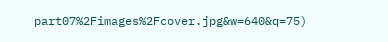part07%2Fimages%2Fcover.jpg&w=640&q=75)